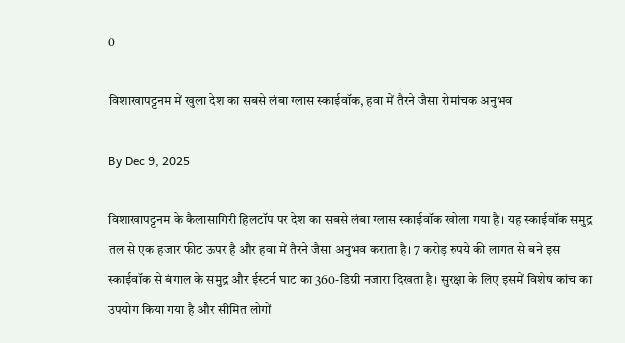0

विशाखापट्टनम में खुला देश का सबसे लंबा ग्लास स्काईवॉक, हवा में तैरने जैसा रोमांचक अनुभव

By Dec 9, 2025

विशाखापट्टनम के कैलासागिरी हिलटॉप पर देश का सबसे लंबा ग्लास स्काईवॉक खोला गया है। यह स्काईवॉक समुद्र तल से एक हजार फीट ऊपर है और हवा में तैरने जैसा अनुभव कराता है। 7 करोड़ रुपये की लागत से बने इस स्काईवॉक से बंगाल के समुद्र और ईस्टर्न घाट का 360-डिग्री नजारा दिखता है। सुरक्षा के लिए इसमें विशेष कांच का उपयोग किया गया है और सीमित लोगों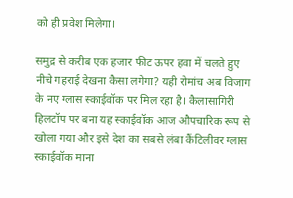को ही प्रवेश मिलेगा।

समुद्र से करीब एक हजार फीट ऊपर हवा में चलते हुए नीचे गहराई देखना कैसा लगेगा? यही रोमांच अब विजाग के नए ग्लास स्काईवॉक पर मिल रहा है। कैलासागिरी हिलटॉप पर बना यह स्काईवॉक आज औपचारिक रूप से खोला गया और इसे देश का सबसे लंबा कैंटिलीवर ग्लास स्काईवॉक माना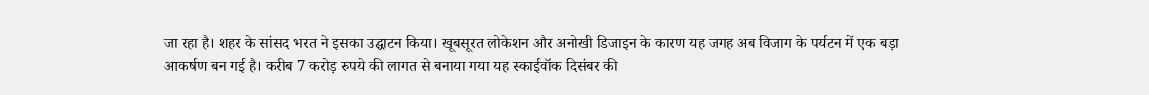जा रहा है। शहर के सांसद भरत ने इसका उद्घाटन किया। खूबसूरत लोकेशन और अनोखी डिजाइन के कारण यह जगह अब विजाग के पर्यटन में एक बड़ा आकर्षण बन गई है। करीब 7 करोड़ रुपये की लागत से बनाया गया यह स्काईवॉक दिसंबर की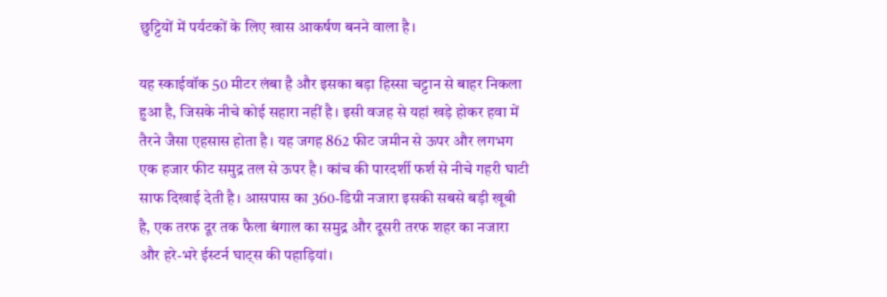छुट्टियों में पर्यटकों के लिए खास आकर्षण बनने वाला है।

यह स्काईवॉक 50 मीटर लंबा है और इसका बड़ा हिस्सा चट्टान से बाहर निकला हुआ है, जिसके नीचे कोई सहारा नहीं है। इसी वजह से यहां खड़े होकर हवा में तैरने जैसा एहसास होता है। यह जगह 862 फीट जमीन से ऊपर और लगभग एक हजार फीट समुद्र तल से ऊपर है। कांच की पारदर्शी फर्श से नीचे गहरी घाटी साफ दिखाई देती है। आसपास का 360-डिग्री नजारा इसकी सबसे बड़ी खूबी है, एक तरफ दूर तक फैला बंगाल का समुद्र और दूसरी तरफ शहर का नजारा और हरे-भरे ईस्टर्न घाट्स की पहाड़ियां।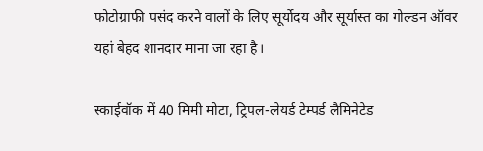फोटोग्राफी पसंद करने वालों के लिए सूर्योदय और सूर्यास्त का गोल्डन ऑवर यहां बेहद शानदार माना जा रहा है।

स्काईवॉक में 40 मिमी मोटा, ट्रिपल-लेयर्ड टेम्पर्ड लैमिनेटेड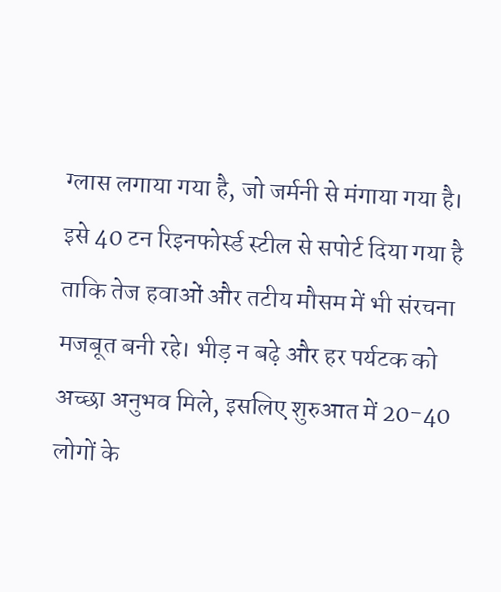ग्लास लगाया गया है, जो जर्मनी से मंगाया गया है। इसे 40 टन रिइनफोर्स्ड स्टील से सपोर्ट दिया गया है ताकि तेज हवाओं और तटीय मौसम में भी संरचना मजबूत बनी रहे। भीड़ न बढ़े और हर पर्यटक को अच्छा अनुभव मिले, इसलिए शुरुआत में 20-40 लोगों के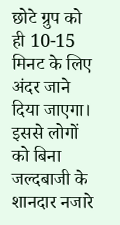छोटे ग्रुप को ही 10-15 मिनट के लिए अंदर जाने दिया जाएगा। इससे लोगों को बिना जल्दबाजी के शानदार नजारे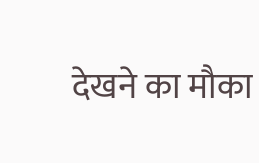देखने का मौका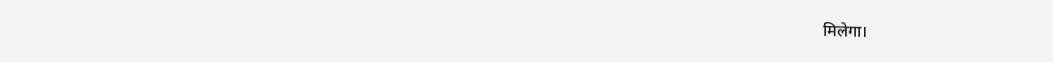मिलेगा।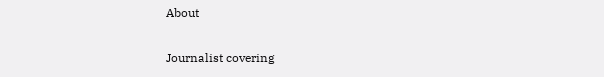About

Journalist covering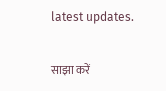latest updates.

साझा करें